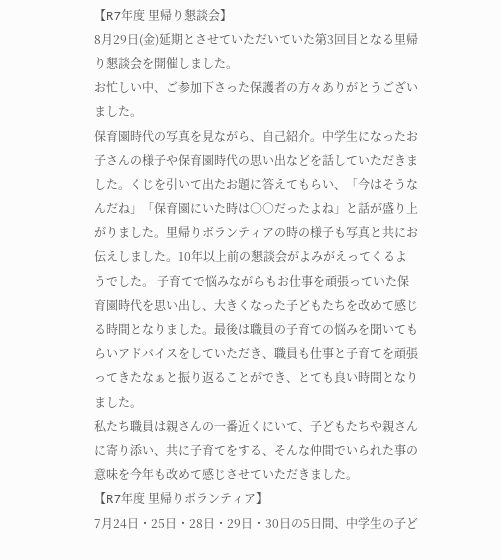【R7年度 里帰り懇談会】
8月29日(金)延期とさせていただいていた第3回目となる里帰り懇談会を開催しました。
お忙しい中、ご参加下さった保護者の方々ありがとうございました。
保育園時代の写真を見ながら、自己紹介。中学生になったお子さんの様子や保育園時代の思い出などを話していただきました。くじを引いて出たお題に答えてもらい、「今はそうなんだね」「保育園にいた時は○○だったよね」と話が盛り上がりました。里帰りボランティアの時の様子も写真と共にお伝えしました。10年以上前の懇談会がよみがえってくるようでした。 子育てで悩みながらもお仕事を頑張っていた保育園時代を思い出し、大きくなった子どもたちを改めて感じる時間となりました。最後は職員の子育ての悩みを聞いてもらいアドバイスをしていただき、職員も仕事と子育てを頑張ってきたなぁと振り返ることができ、とても良い時間となりました。
私たち職員は親さんの一番近くにいて、子どもたちや親さんに寄り添い、共に子育てをする、そんな仲間でいられた事の意味を今年も改めて感じさせていただきました。
【R7年度 里帰りボランティア】
7月24日・25日・28日・29日・30日の5日間、中学生の子ど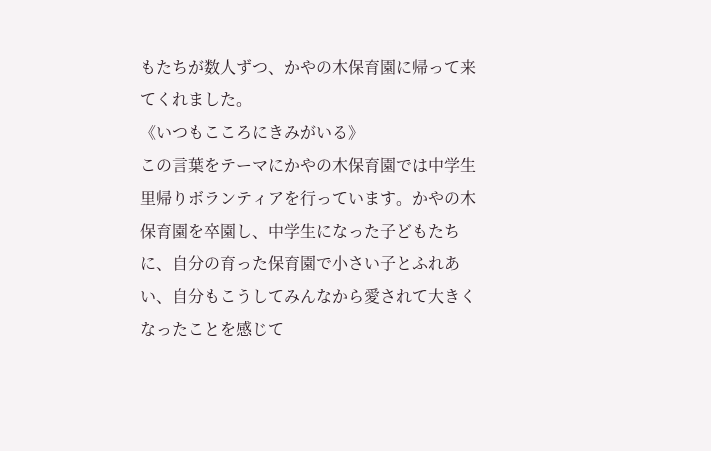もたちが数人ずつ、かやの木保育園に帰って来てくれました。
《いつもこころにきみがいる》
この言葉をテーマにかやの木保育園では中学生里帰りボランティアを行っています。かやの木保育園を卒園し、中学生になった子どもたちに、自分の育った保育園で小さい子とふれあい、自分もこうしてみんなから愛されて大きくなったことを感じて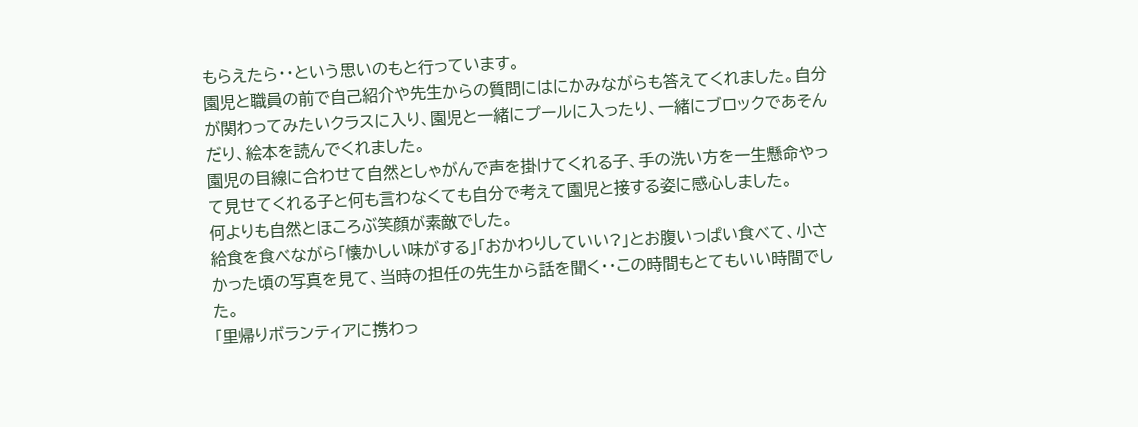もらえたら・・という思いのもと行っています。
園児と職員の前で自己紹介や先生からの質問にはにかみながらも答えてくれました。自分が関わってみたいクラスに入り、園児と一緒にプールに入ったり、一緒にブロックであそんだり、絵本を読んでくれました。
園児の目線に合わせて自然としゃがんで声を掛けてくれる子、手の洗い方を一生懸命やって見せてくれる子と何も言わなくても自分で考えて園児と接する姿に感心しました。
何よりも自然とほころぶ笑顔が素敵でした。
給食を食べながら「懐かしい味がする」「おかわりしていい?」とお腹いっぱい食べて、小さかった頃の写真を見て、当時の担任の先生から話を聞く・・この時間もとてもいい時間でした。
「里帰りボランティアに携わっ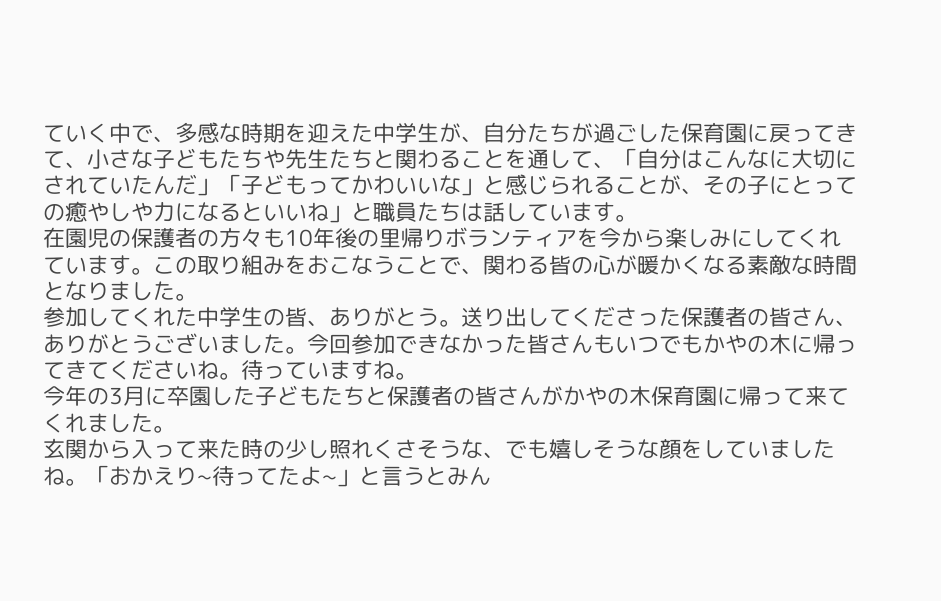ていく中で、多感な時期を迎えた中学生が、自分たちが過ごした保育園に戻ってきて、小さな子どもたちや先生たちと関わることを通して、「自分はこんなに大切にされていたんだ」「子どもってかわいいな」と感じられることが、その子にとっての癒やしや力になるといいね」と職員たちは話しています。
在園児の保護者の方々も10年後の里帰りボランティアを今から楽しみにしてくれています。この取り組みをおこなうことで、関わる皆の心が暖かくなる素敵な時間となりました。
参加してくれた中学生の皆、ありがとう。送り出してくださった保護者の皆さん、ありがとうございました。今回参加できなかった皆さんもいつでもかやの木に帰ってきてくださいね。待っていますね。
今年の3月に卒園した子どもたちと保護者の皆さんがかやの木保育園に帰って来てくれました。
玄関から入って来た時の少し照れくさそうな、でも嬉しそうな顔をしていましたね。「おかえり~待ってたよ~」と言うとみん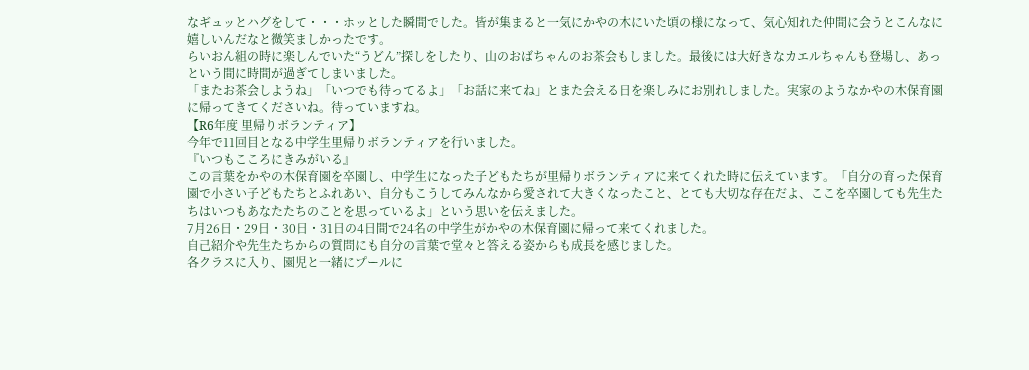なギュッとハグをして・・・ホッとした瞬間でした。皆が集まると一気にかやの木にいた頃の様になって、気心知れた仲間に会うとこんなに嬉しいんだなと微笑ましかったです。
らいおん組の時に楽しんでいた“うどん”探しをしたり、山のおばちゃんのお茶会もしました。最後には大好きなカエルちゃんも登場し、あっという間に時間が過ぎてしまいました。
「またお茶会しようね」「いつでも待ってるよ」「お話に来てね」とまた会える日を楽しみにお別れしました。実家のようなかやの木保育園に帰ってきてくださいね。待っていますね。
【R6年度 里帰りボランティア】
今年で11回目となる中学生里帰りボランティアを行いました。
『いつもこころにきみがいる』
この言葉をかやの木保育園を卒園し、中学生になった子どもたちが里帰りボランティアに来てくれた時に伝えています。「自分の育った保育園で小さい子どもたちとふれあい、自分もこうしてみんなから愛されて大きくなったこと、とても大切な存在だよ、ここを卒園しても先生たちはいつもあなたたちのことを思っているよ」という思いを伝えました。
7月26日・29日・30日・31日の4日間で24名の中学生がかやの木保育園に帰って来てくれました。
自己紹介や先生たちからの質問にも自分の言葉で堂々と答える姿からも成長を感じました。
各クラスに入り、園児と一緒にプールに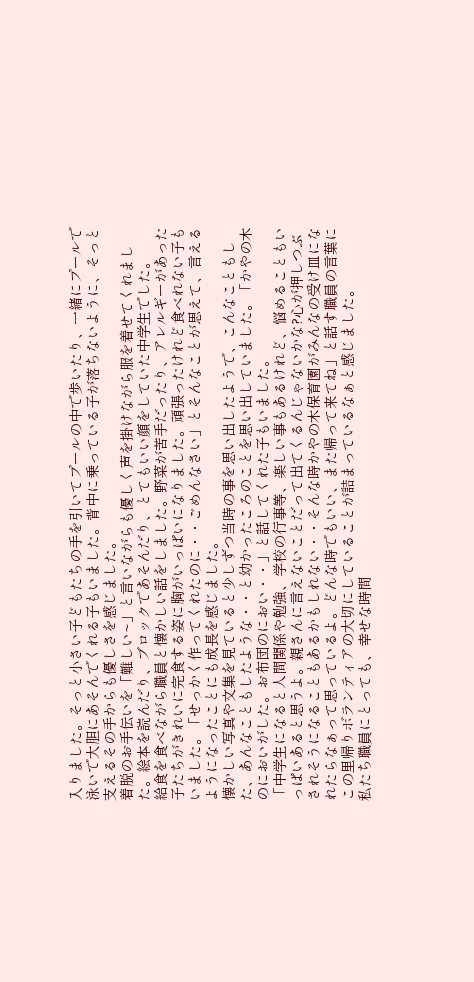入りました。そっと小さい子どもたちの手を引いてプールの中で歩いたり、一緒にプールで泳いで大胆にあそんでくれる子もいました。背中に乗っている子が落ちないように、そっと支えるその手からも優しさを感じました。
着脱のお手伝いを「難しい~」と言いながらも優しく声を掛けながら服を着せてくれました。絵本を読んだり、ブロックであそんだり、とてもいい顔をしていた中学生でした。
給食を食べながら職員と懐かしい話をしました。野菜が苦手だったり、アレルギーがあった子たちがきれいに完食する姿に胸がいっぱいになりました。頑張ったけれど食べれない子もいました。「せっかく作ってくれたのに・・ごめんなさい」とそんなことが思えて、言えるようになったことにも成長を感じました。
懐かしい写真や文集を見ていると少しずつ当時の事を思い出したようで、こんなこともした、あんなこともしたような・・と幼かったころのことを思い出していました。「かやの木のにおいがした。お布団のにおい・・」と話してくれた子もいました。
「中学生になると人間関係や勉強、学校の行事等、楽しい事もあるけれど、悩めることもいっぱいあると思うよ。親さんに言えないことだって出てくるんじゃないかな?心が押しつぶされそうになることもあるかもしれない・・そんな時かやの木保育園がみんなの受け皿になれたらなぁって思っているよ。どんな時でもいい、また帰って来てね」と話す職員の言葉にこの里帰りボランティアの大切にしていることが詰まっているなぁと感じました。
私たち職員にとっても、幸せな時間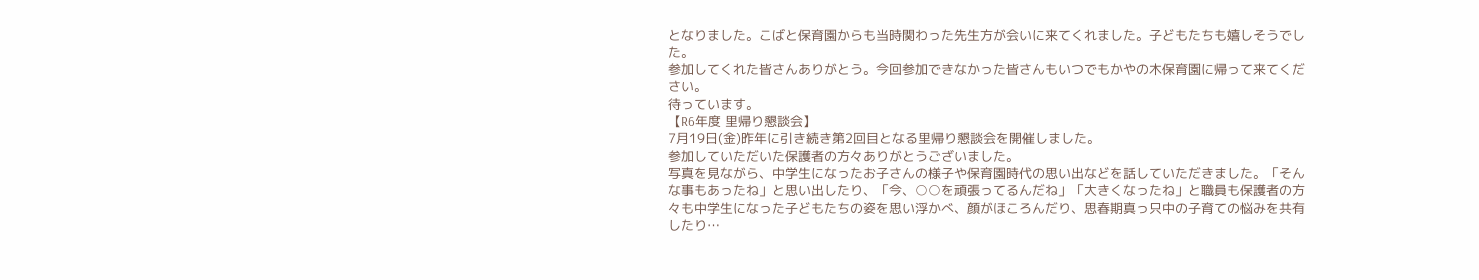となりました。こばと保育園からも当時関わった先生方が会いに来てくれました。子どもたちも嬉しそうでした。
参加してくれた皆さんありがとう。今回参加できなかった皆さんもいつでもかやの木保育園に帰って来てください。
待っています。
【R6年度 里帰り懇談会】
7月19日(金)昨年に引き続き第2回目となる里帰り懇談会を開催しました。
参加していただいた保護者の方々ありがとうございました。
写真を見ながら、中学生になったお子さんの様子や保育園時代の思い出などを話していただきました。「そんな事もあったね」と思い出したり、「今、○○を頑張ってるんだね」「大きくなったね」と職員も保護者の方々も中学生になった子どもたちの姿を思い浮かべ、顔がほころんだり、思春期真っ只中の子育ての悩みを共有したり…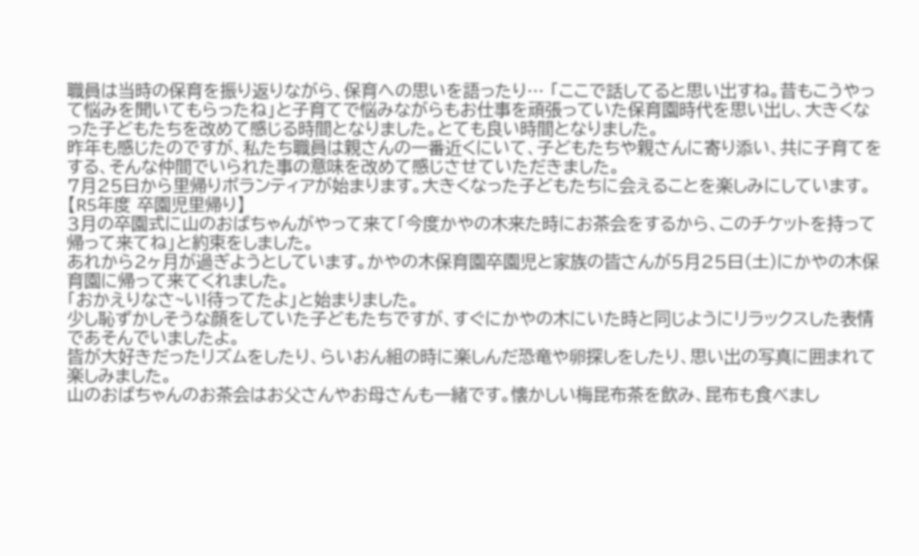職員は当時の保育を振り返りながら、保育への思いを語ったり… 「ここで話してると思い出すね。昔もこうやって悩みを聞いてもらったね」と子育てで悩みながらもお仕事を頑張っていた保育園時代を思い出し、大きくなった子どもたちを改めて感じる時間となりました。とても良い時間となりました。
昨年も感じたのですが、私たち職員は親さんの一番近くにいて、子どもたちや親さんに寄り添い、共に子育てをする、そんな仲間でいられた事の意味を改めて感じさせていただきました。
7月25日から里帰りボランティアが始まります。大きくなった子どもたちに会えることを楽しみにしています。
【R5年度 卒園児里帰り】
3月の卒園式に山のおばちゃんがやって来て「今度かやの木来た時にお茶会をするから、このチケットを持って帰って来てね」と約束をしました。
あれから2ヶ月が過ぎようとしています。かやの木保育園卒園児と家族の皆さんが5月25日(土)にかやの木保育園に帰って来てくれました。
「おかえりなさ~い!待ってたよ」と始まりました。
少し恥ずかしそうな顔をしていた子どもたちですが、すぐにかやの木にいた時と同じようにリラックスした表情であそんでいましたよ。
皆が大好きだったリズムをしたり、らいおん組の時に楽しんだ恐竜や卵探しをしたり、思い出の写真に囲まれて楽しみました。
山のおばちゃんのお茶会はお父さんやお母さんも一緒です。懐かしい梅昆布茶を飲み、昆布も食べまし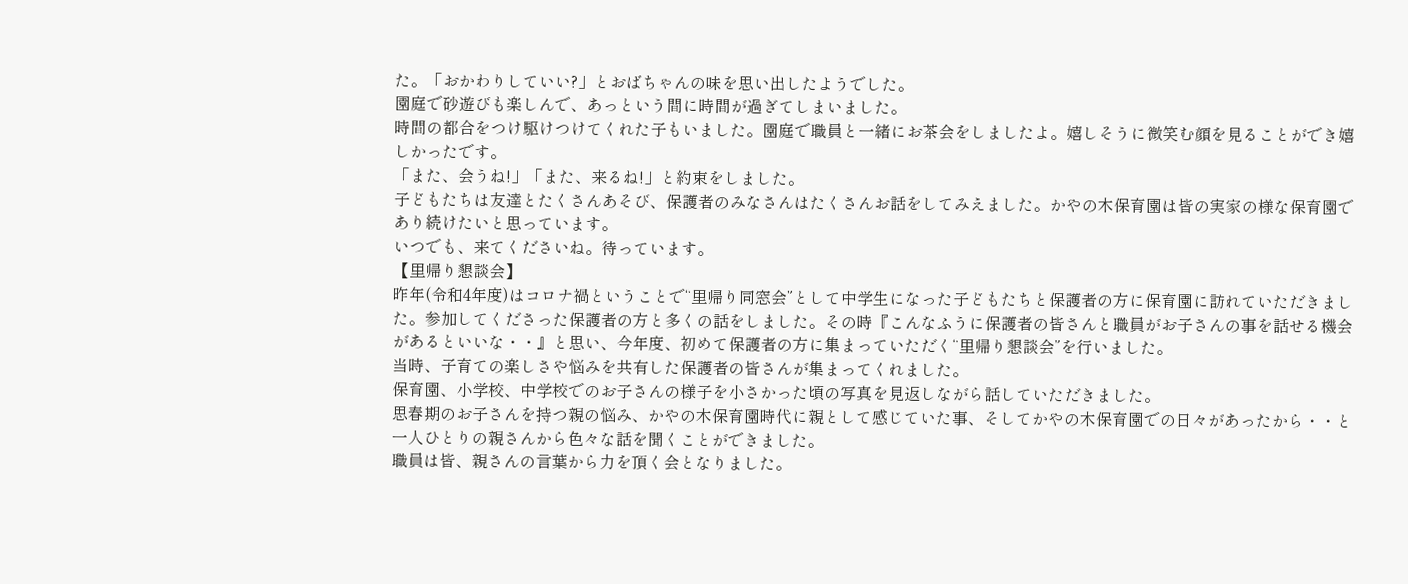た。「おかわりしていい?」とおばちゃんの味を思い出したようでした。
園庭で砂遊びも楽しんで、あっという間に時間が過ぎてしまいました。
時間の都合をつけ駆けつけてくれた子もいました。園庭で職員と一緒にお茶会をしましたよ。嬉しそうに微笑む顔を見ることができ嬉しかったです。
「また、会うね!」「また、来るね!」と約束をしました。
子どもたちは友達とたくさんあそび、保護者のみなさんはたくさんお話をしてみえました。かやの木保育園は皆の実家の様な保育園であり続けたいと思っています。
いつでも、来てくださいね。待っています。
【里帰り懇談会】
昨年(令和4年度)はコロナ禍ということで“里帰り同窓会”として中学生になった子どもたちと保護者の方に保育園に訪れていただきました。参加してくださった保護者の方と多くの話をしました。その時『こんなふうに保護者の皆さんと職員がお子さんの事を話せる機会があるといいな・・』と思い、今年度、初めて保護者の方に集まっていただく“里帰り懇談会”を行いました。
当時、子育ての楽しさや悩みを共有した保護者の皆さんが集まってくれました。
保育園、小学校、中学校でのお子さんの様子を小さかった頃の写真を見返しながら話していただきました。
思春期のお子さんを持つ親の悩み、かやの木保育園時代に親として感じていた事、そしてかやの木保育園での日々があったから・・と一人ひとりの親さんから色々な話を聞くことができました。
職員は皆、親さんの言葉から力を頂く会となりました。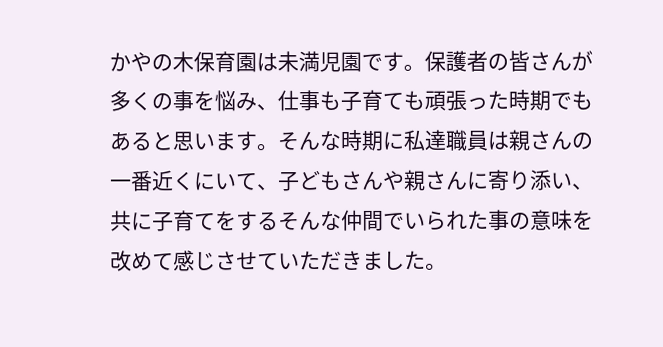かやの木保育園は未満児園です。保護者の皆さんが多くの事を悩み、仕事も子育ても頑張った時期でもあると思います。そんな時期に私達職員は親さんの一番近くにいて、子どもさんや親さんに寄り添い、共に子育てをするそんな仲間でいられた事の意味を改めて感じさせていただきました。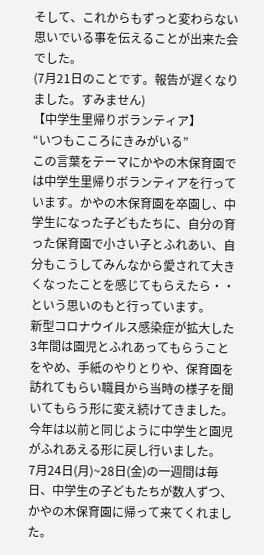そして、これからもずっと変わらない思いでいる事を伝えることが出来た会でした。
(7月21日のことです。報告が遅くなりました。すみません)
【中学生里帰りボランティア】
“いつもこころにきみがいる”
この言葉をテーマにかやの木保育園では中学生里帰りボランティアを行っています。かやの木保育園を卒園し、中学生になった子どもたちに、自分の育った保育園で小さい子とふれあい、自分もこうしてみんなから愛されて大きくなったことを感じてもらえたら・・という思いのもと行っています。
新型コロナウイルス感染症が拡大した3年間は園児とふれあってもらうことをやめ、手紙のやりとりや、保育園を訪れてもらい職員から当時の様子を聞いてもらう形に変え続けてきました。
今年は以前と同じように中学生と園児がふれあえる形に戻し行いました。
7月24日(月)~28日(金)の一週間は毎日、中学生の子どもたちが数人ずつ、かやの木保育園に帰って来てくれました。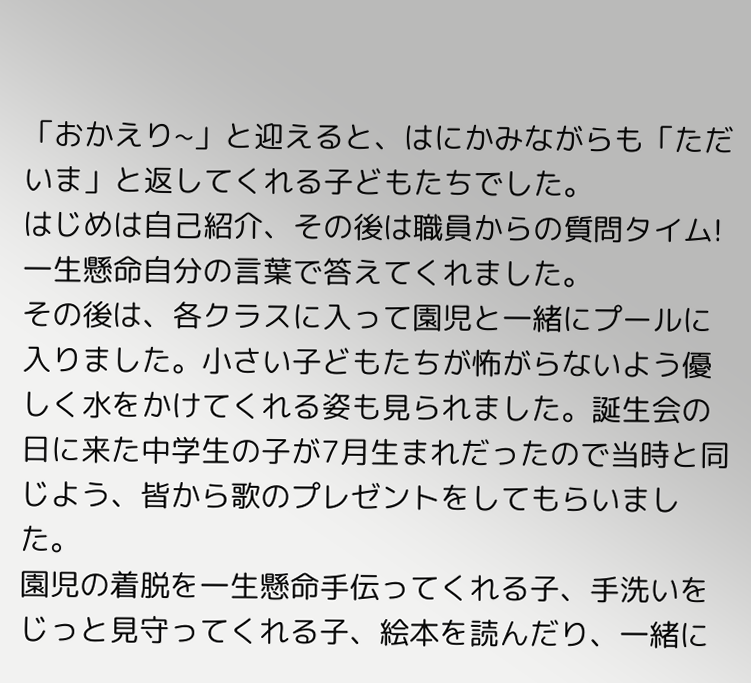「おかえり~」と迎えると、はにかみながらも「ただいま」と返してくれる子どもたちでした。
はじめは自己紹介、その後は職員からの質問タイム!
一生懸命自分の言葉で答えてくれました。
その後は、各クラスに入って園児と一緒にプールに入りました。小さい子どもたちが怖がらないよう優しく水をかけてくれる姿も見られました。誕生会の日に来た中学生の子が7月生まれだったので当時と同じよう、皆から歌のプレゼントをしてもらいました。
園児の着脱を一生懸命手伝ってくれる子、手洗いをじっと見守ってくれる子、絵本を読んだり、一緒に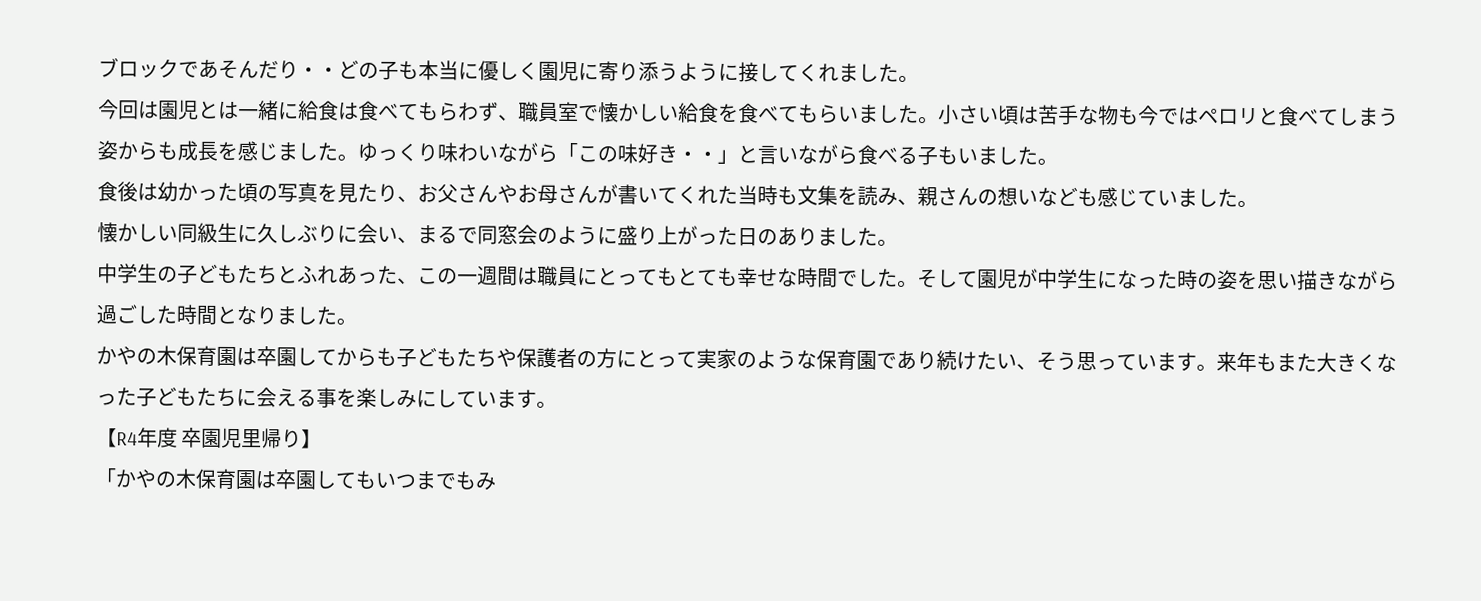ブロックであそんだり・・どの子も本当に優しく園児に寄り添うように接してくれました。
今回は園児とは一緒に給食は食べてもらわず、職員室で懐かしい給食を食べてもらいました。小さい頃は苦手な物も今ではペロリと食べてしまう姿からも成長を感じました。ゆっくり味わいながら「この味好き・・」と言いながら食べる子もいました。
食後は幼かった頃の写真を見たり、お父さんやお母さんが書いてくれた当時も文集を読み、親さんの想いなども感じていました。
懐かしい同級生に久しぶりに会い、まるで同窓会のように盛り上がった日のありました。
中学生の子どもたちとふれあった、この一週間は職員にとってもとても幸せな時間でした。そして園児が中学生になった時の姿を思い描きながら過ごした時間となりました。
かやの木保育園は卒園してからも子どもたちや保護者の方にとって実家のような保育園であり続けたい、そう思っています。来年もまた大きくなった子どもたちに会える事を楽しみにしています。
【R4年度 卒園児里帰り】
「かやの木保育園は卒園してもいつまでもみ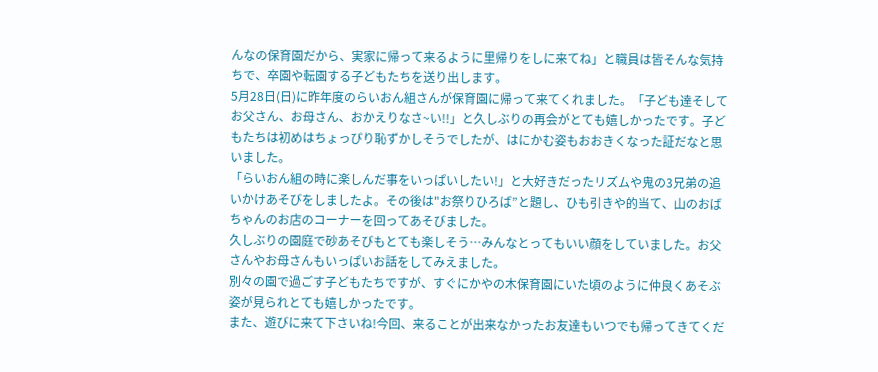んなの保育園だから、実家に帰って来るように里帰りをしに来てね」と職員は皆そんな気持ちで、卒園や転園する子どもたちを送り出します。
5月28日(日)に昨年度のらいおん組さんが保育園に帰って来てくれました。「子ども達そしてお父さん、お母さん、おかえりなさ~い!!」と久しぶりの再会がとても嬉しかったです。子どもたちは初めはちょっぴり恥ずかしそうでしたが、はにかむ姿もおおきくなった証だなと思いました。
「らいおん組の時に楽しんだ事をいっぱいしたい!」と大好きだったリズムや鬼の3兄弟の追いかけあそびをしましたよ。その後は"お祭りひろば”と題し、ひも引きや的当て、山のおばちゃんのお店のコーナーを回ってあそびました。
久しぶりの園庭で砂あそびもとても楽しそう…みんなとってもいい顔をしていました。お父さんやお母さんもいっぱいお話をしてみえました。
別々の園で過ごす子どもたちですが、すぐにかやの木保育園にいた頃のように仲良くあそぶ姿が見られとても嬉しかったです。
また、遊びに来て下さいね!今回、来ることが出来なかったお友達もいつでも帰ってきてくだ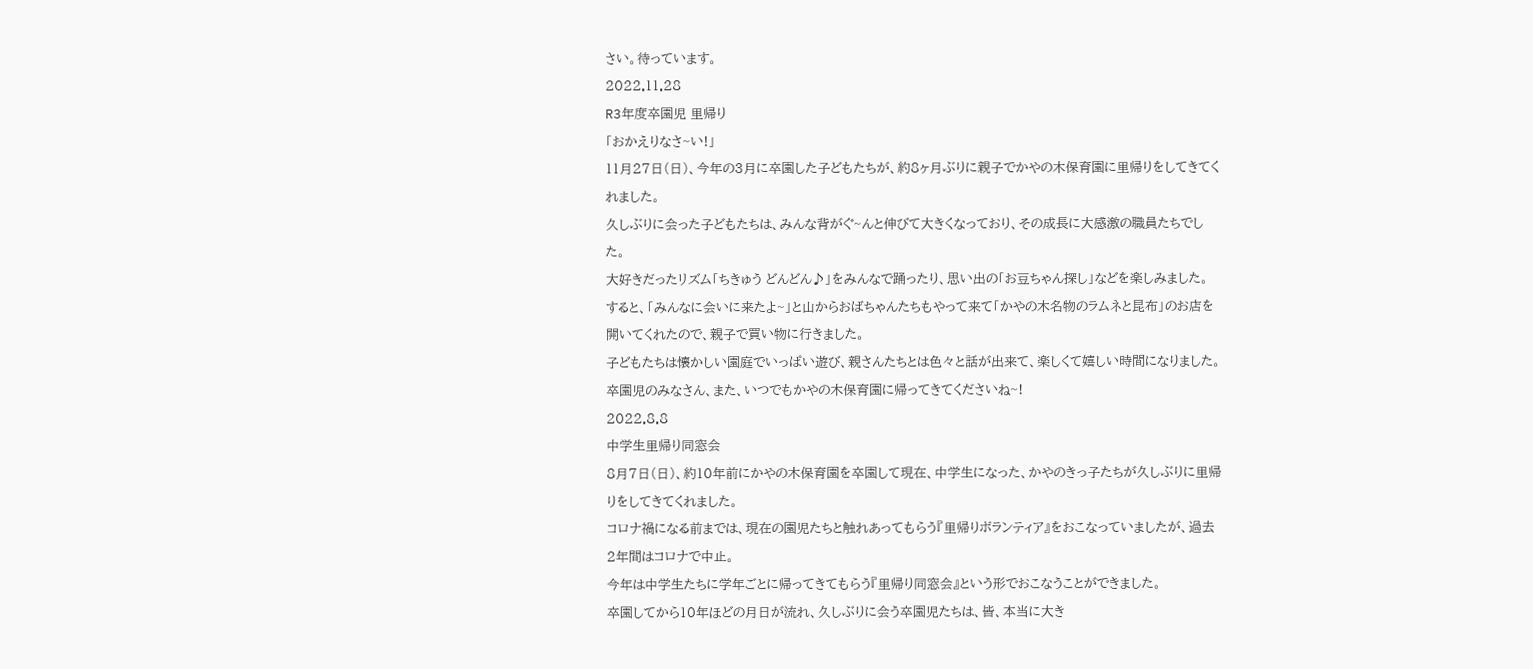さい。待っています。
2022.11.28
R3年度卒園児 里帰り
「おかえりなさ~い!」
11月27日(日)、今年の3月に卒園した子どもたちが、約8ヶ月ぶりに親子でかやの木保育園に里帰りをしてきてくれました。
久しぶりに会った子どもたちは、みんな背がぐ~んと伸びて大きくなっており、その成長に大感激の職員たちでした。
大好きだったリズム「ちきゅう どんどん♪」をみんなで踊ったり、思い出の「お豆ちゃん探し」などを楽しみました。
すると、「みんなに会いに来たよ~」と山からおばちゃんたちもやって来て「かやの木名物のラムネと昆布」のお店を開いてくれたので、親子で買い物に行きました。
子どもたちは懐かしい園庭でいっぱい遊び、親さんたちとは色々と話が出来て、楽しくて嬉しい時間になりました。
卒園児のみなさん、また、いつでもかやの木保育園に帰ってきてくださいね~!
2022.8.8
中学生里帰り同窓会
8月7日(日)、約10年前にかやの木保育園を卒園して現在、中学生になった、かやのきっ子たちが久しぶりに里帰りをしてきてくれました。
コロナ禍になる前までは、現在の園児たちと触れあってもらう『里帰りボランティア』をおこなっていましたが、過去2年間はコロナで中止。
今年は中学生たちに学年ごとに帰ってきてもらう『里帰り同窓会』という形でおこなうことができました。
卒園してから10年ほどの月日が流れ、久しぶりに会う卒園児たちは、皆、本当に大き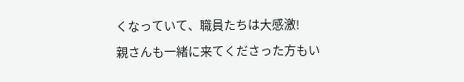くなっていて、職員たちは大感激!
親さんも一緒に来てくださった方もい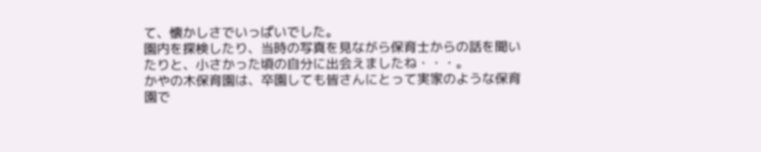て、懐かしさでいっぱいでした。
園内を探検したり、当時の写真を見ながら保育士からの話を聞いたりと、小さかった頃の自分に出会えましたね・・・。
かやの木保育園は、卒園しても皆さんにとって実家のような保育園で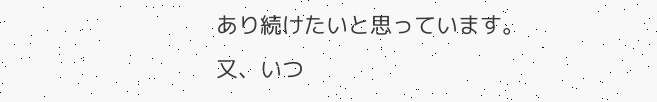あり続けたいと思っています。
又、いつ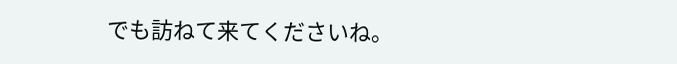でも訪ねて来てくださいね。